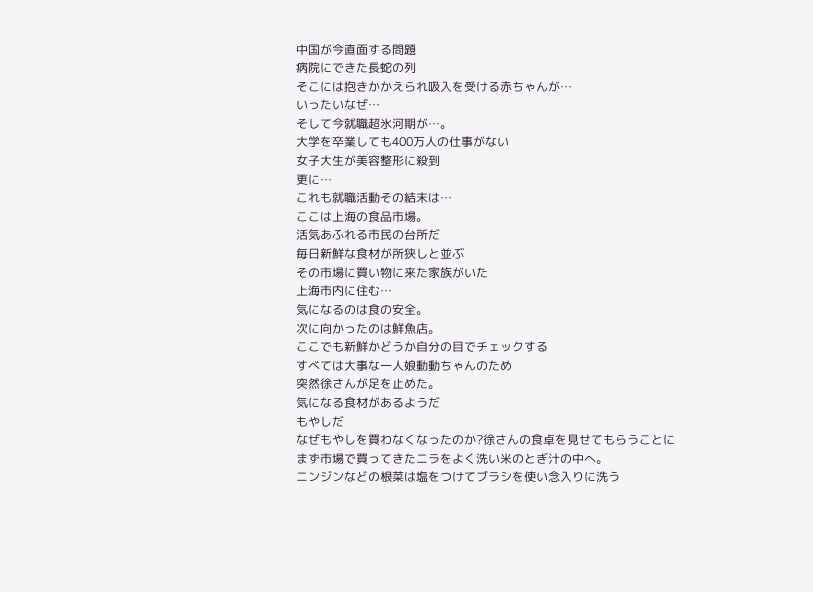中国が今直面する問題
病院にできた長蛇の列
そこには抱きかかえられ吸入を受ける赤ちゃんが…
いったいなぜ…
そして今就職超氷河期が…。
大学を卒業しても400万人の仕事がない
女子大生が美容整形に殺到
更に…
これも就職活動その結末は…
ここは上海の食品市場。
活気あふれる市民の台所だ
毎日新鮮な食材が所狭しと並ぶ
その市場に買い物に来た家族がいた
上海市内に住む…
気になるのは食の安全。
次に向かったのは鮮魚店。
ここでも新鮮かどうか自分の目でチェックする
すべては大事な一人娘動動ちゃんのため
突然徐さんが足を止めた。
気になる食材があるようだ
もやしだ
なぜもやしを買わなくなったのか?徐さんの食卓を見せてもらうことに
まず市場で買ってきたニラをよく洗い米のとぎ汁の中へ。
ニンジンなどの根菜は塩をつけてブラシを使い念入りに洗う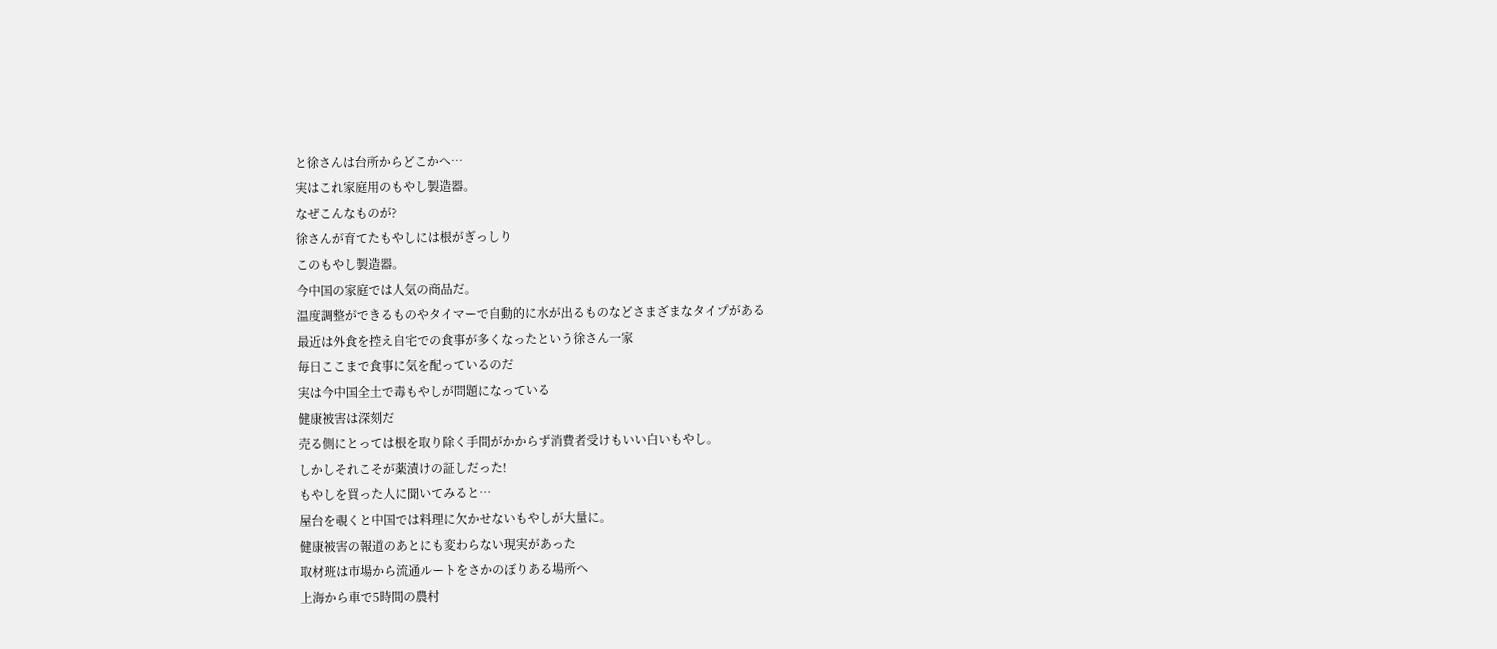と徐さんは台所からどこかへ…
実はこれ家庭用のもやし製造器。
なぜこんなものが?
徐さんが育てたもやしには根がぎっしり
このもやし製造器。
今中国の家庭では人気の商品だ。
温度調整ができるものやタイマーで自動的に水が出るものなどさまざまなタイプがある
最近は外食を控え自宅での食事が多くなったという徐さん一家
毎日ここまで食事に気を配っているのだ
実は今中国全土で毒もやしが問題になっている
健康被害は深刻だ
売る側にとっては根を取り除く手間がかからず消費者受けもいい白いもやし。
しかしそれこそが薬漬けの証しだった!
もやしを買った人に聞いてみると…
屋台を覗くと中国では料理に欠かせないもやしが大量に。
健康被害の報道のあとにも変わらない現実があった
取材班は市場から流通ルートをさかのぼりある場所へ
上海から車で5時間の農村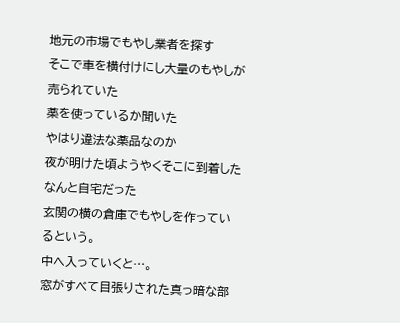地元の市場でもやし業者を探す
そこで車を横付けにし大量のもやしが売られていた
薬を使っているか聞いた
やはり違法な薬品なのか
夜が明けた頃ようやくそこに到着した
なんと自宅だった
玄関の横の倉庫でもやしを作っているという。
中へ入っていくと…。
窓がすべて目張りされた真っ暗な部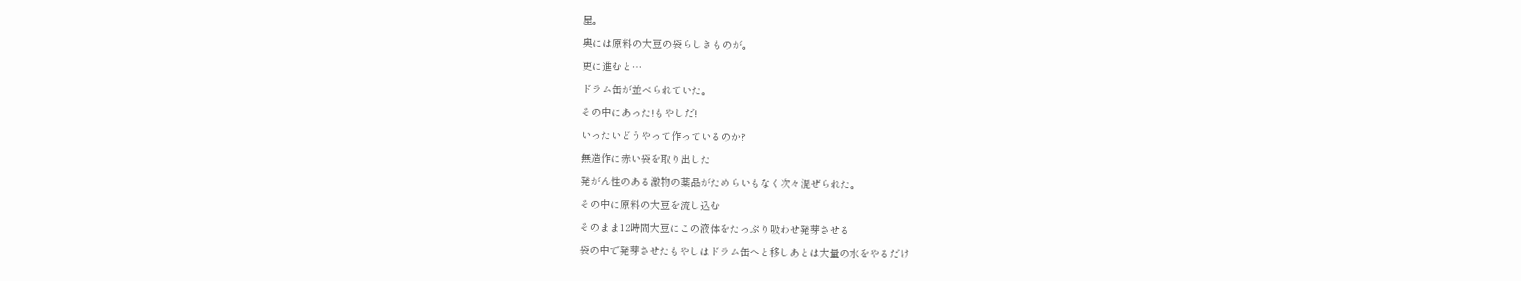屋。
奥には原料の大豆の袋らしきものが。
更に進むと…
ドラム缶が並べられていた。
その中にあった!もやしだ!
いったいどうやって作っているのか?
無造作に赤い袋を取り出した
発がん性のある激物の薬品がためらいもなく次々混ぜられた。
その中に原料の大豆を流し込む
そのまま12時間大豆にこの液体をたっぷり吸わせ発芽させる
袋の中で発芽させたもやしはドラム缶へと移しあとは大量の水をやるだけ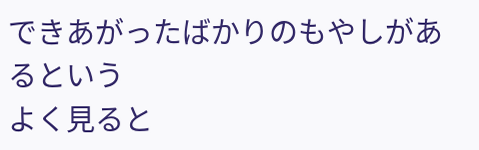できあがったばかりのもやしがあるという
よく見ると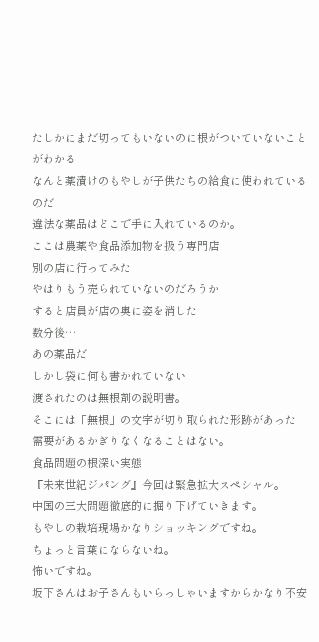たしかにまだ切ってもいないのに根がついていないことがわかる
なんと薬漬けのもやしが子供たちの給食に使われているのだ
違法な薬品はどこで手に入れているのか。
ここは農薬や食品添加物を扱う専門店
別の店に行ってみた
やはりもう売られていないのだろうか
すると店員が店の奥に姿を消した
数分後…
あの薬品だ
しかし袋に何も書かれていない
渡されたのは無根剤の説明書。
そこには「無根」の文字が切り取られた形跡があった
需要があるかぎりなくなることはない。
食品問題の根深い実態
『未来世紀ジパング』今回は緊急拡大スペシャル。
中国の三大問題徹底的に掘り下げていきます。
もやしの栽培現場かなりショッキングですね。
ちょっと言葉にならないね。
怖いですね。
坂下さんはお子さんもいらっしゃいますからかなり不安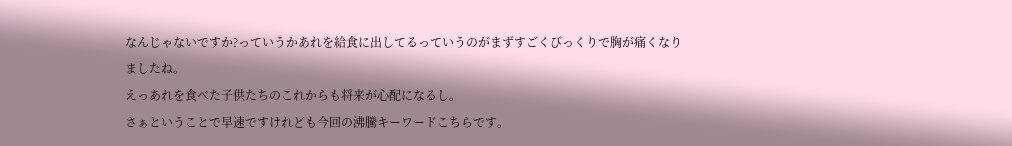なんじゃないですか?っていうかあれを給食に出してるっていうのがまずすごくびっくりで胸が痛くなりましたね。
えっあれを食べた子供たちのこれからも将来が心配になるし。
さぁということで早速ですけれども今回の沸騰キーワードこちらです。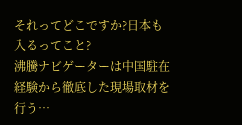それってどこですか?日本も入るってこと?
沸騰ナビゲーターは中国駐在経験から徹底した現場取材を行う…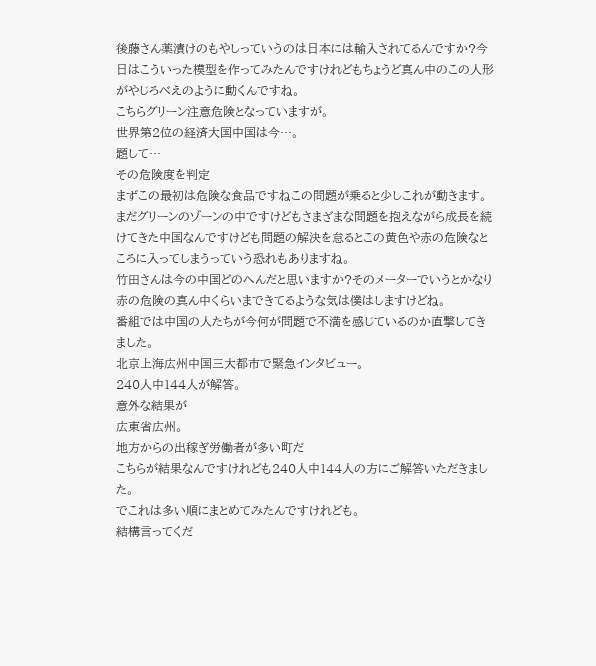後藤さん薬漬けのもやしっていうのは日本には輸入されてるんですか?今日はこういった模型を作ってみたんですけれどもちょうど真ん中のこの人形がやじろべえのように動くんですね。
こちらグリーン注意危険となっていますが。
世界第2位の経済大国中国は今…。
題して…
その危険度を判定
まずこの最初は危険な食品ですねこの問題が乗ると少しこれが動きます。
まだグリーンのゾーンの中ですけどもさまざまな問題を抱えながら成長を続けてきた中国なんですけども問題の解決を怠るとこの黄色や赤の危険なところに入ってしまうっていう恐れもありますね。
竹田さんは今の中国どのへんだと思いますか?そのメーターでいうとかなり赤の危険の真ん中くらいまできてるような気は僕はしますけどね。
番組では中国の人たちが今何が問題で不満を感じているのか直撃してきました。
北京上海広州中国三大都市で緊急インタビュー。
240人中144人が解答。
意外な結果が
広東省広州。
地方からの出稼ぎ労働者が多い町だ
こちらが結果なんですけれども240人中144人の方にご解答いただきました。
でこれは多い順にまとめてみたんですけれども。
結構言ってくだ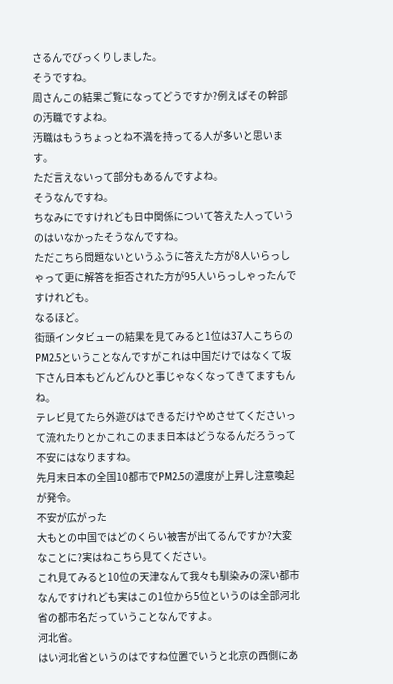さるんでびっくりしました。
そうですね。
周さんこの結果ご覧になってどうですか?例えばその幹部の汚職ですよね。
汚職はもうちょっとね不満を持ってる人が多いと思います。
ただ言えないって部分もあるんですよね。
そうなんですね。
ちなみにですけれども日中関係について答えた人っていうのはいなかったそうなんですね。
ただこちら問題ないというふうに答えた方が8人いらっしゃって更に解答を拒否された方が95人いらっしゃったんですけれども。
なるほど。
街頭インタビューの結果を見てみると1位は37人こちらのPM2.5ということなんですがこれは中国だけではなくて坂下さん日本もどんどんひと事じゃなくなってきてますもんね。
テレビ見てたら外遊びはできるだけやめさせてくださいって流れたりとかこれこのまま日本はどうなるんだろうって不安にはなりますね。
先月末日本の全国10都市でPM2.5の濃度が上昇し注意喚起が発令。
不安が広がった
大もとの中国ではどのくらい被害が出てるんですか?大変なことに?実はねこちら見てください。
これ見てみると10位の天津なんて我々も馴染みの深い都市なんですけれども実はこの1位から5位というのは全部河北省の都市名だっていうことなんですよ。
河北省。
はい河北省というのはですね位置でいうと北京の西側にあ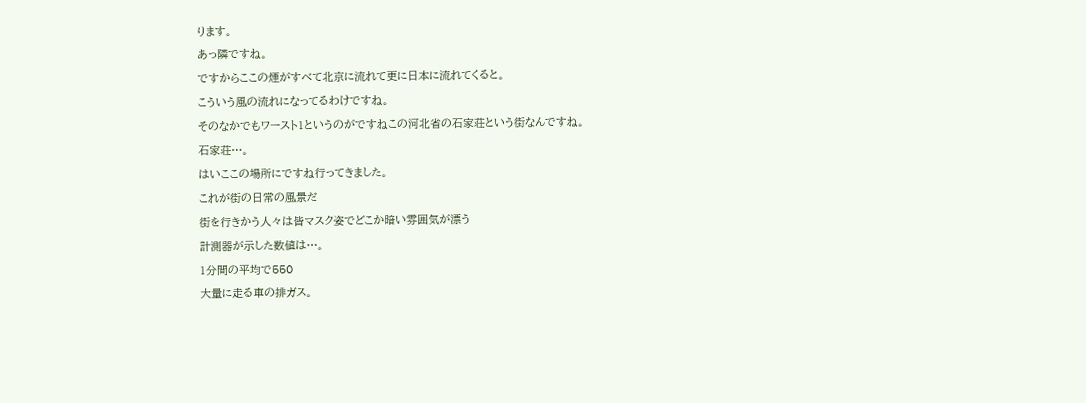ります。
あっ隣ですね。
ですからここの煙がすべて北京に流れて更に日本に流れてくると。
こういう風の流れになってるわけですね。
そのなかでもワースト1というのがですねこの河北省の石家荘という街なんですね。
石家荘…。
はいここの場所にですね行ってきました。
これが街の日常の風景だ
街を行きかう人々は皆マスク姿でどこか暗い雰囲気が漂う
計測器が示した数値は…。
1分間の平均で550
大量に走る車の排ガス。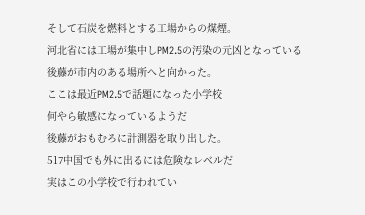そして石炭を燃料とする工場からの煤煙。
河北省には工場が集中しPM2.5の汚染の元凶となっている
後藤が市内のある場所へと向かった。
ここは最近PM2.5で話題になった小学校
何やら敏感になっているようだ
後藤がおもむろに計測器を取り出した。
517中国でも外に出るには危険なレベルだ
実はこの小学校で行われてい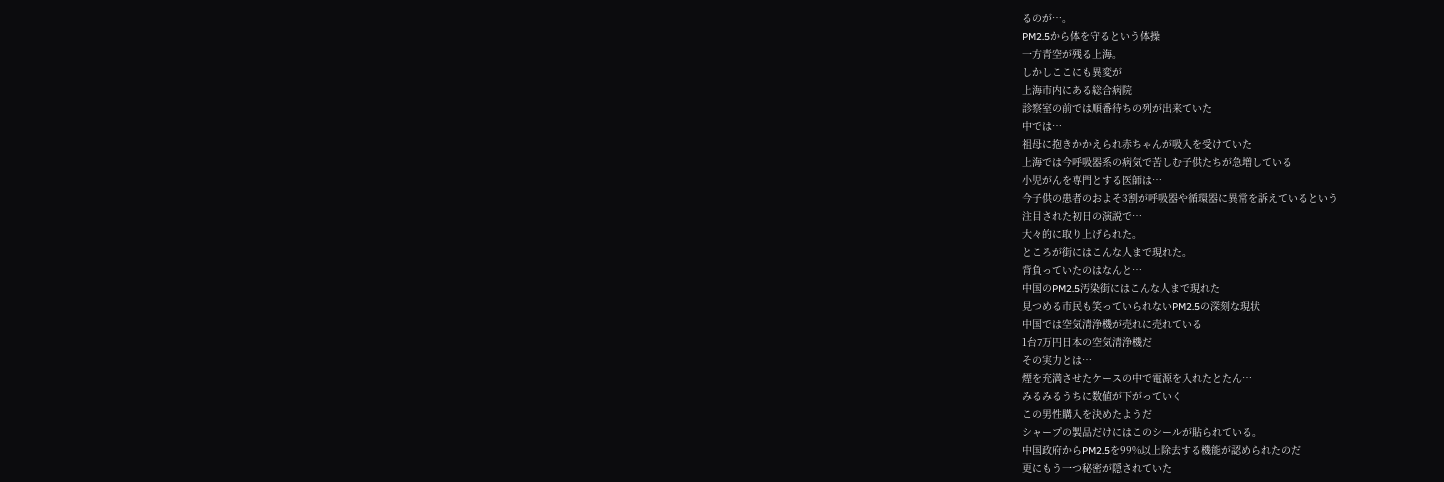るのが…。
PM2.5から体を守るという体操
一方青空が残る上海。
しかしここにも異変が
上海市内にある総合病院
診察室の前では順番待ちの列が出来ていた
中では…
祖母に抱きかかえられ赤ちゃんが吸入を受けていた
上海では今呼吸器系の病気で苦しむ子供たちが急増している
小児がんを専門とする医師は…
今子供の患者のおよそ3割が呼吸器や循環器に異常を訴えているという
注目された初日の演説で…
大々的に取り上げられた。
ところが街にはこんな人まで現れた。
背負っていたのはなんと…
中国のPM2.5汚染街にはこんな人まで現れた
見つめる市民も笑っていられないPM2.5の深刻な現状
中国では空気清浄機が売れに売れている
1台7万円日本の空気清浄機だ
その実力とは…
煙を充満させたケースの中で電源を入れたとたん…
みるみるうちに数値が下がっていく
この男性購入を決めたようだ
シャープの製品だけにはこのシールが貼られている。
中国政府からPM2.5を99%以上除去する機能が認められたのだ
更にもう一つ秘密が隠されていた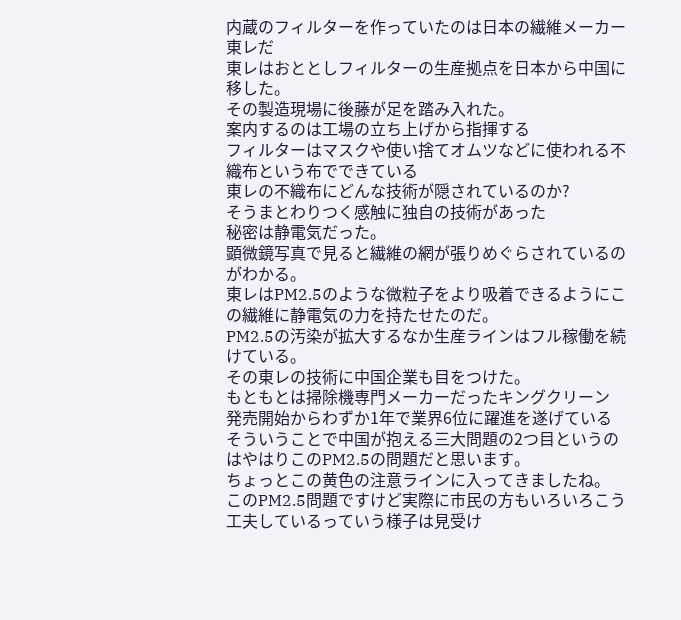内蔵のフィルターを作っていたのは日本の繊維メーカー東レだ
東レはおととしフィルターの生産拠点を日本から中国に移した。
その製造現場に後藤が足を踏み入れた。
案内するのは工場の立ち上げから指揮する
フィルターはマスクや使い捨てオムツなどに使われる不織布という布でできている
東レの不織布にどんな技術が隠されているのか?
そうまとわりつく感触に独自の技術があった
秘密は静電気だった。
顕微鏡写真で見ると繊維の網が張りめぐらされているのがわかる。
東レはPM2.5のような微粒子をより吸着できるようにこの繊維に静電気の力を持たせたのだ。
PM2.5の汚染が拡大するなか生産ラインはフル稼働を続けている。
その東レの技術に中国企業も目をつけた。
もともとは掃除機専門メーカーだったキングクリーン
発売開始からわずか1年で業界6位に躍進を遂げている
そういうことで中国が抱える三大問題の2つ目というのはやはりこのPM2.5の問題だと思います。
ちょっとこの黄色の注意ラインに入ってきましたね。
このPM2.5問題ですけど実際に市民の方もいろいろこう工夫しているっていう様子は見受け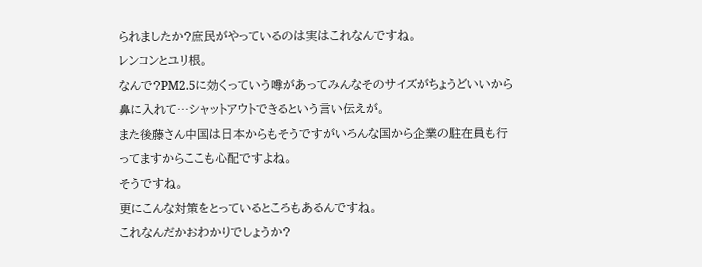られましたか?庶民がやっているのは実はこれなんですね。
レンコンとユリ根。
なんで?PM2.5に効くっていう噂があってみんなそのサイズがちょうどいいから鼻に入れて…シャットアウトできるという言い伝えが。
また後藤さん中国は日本からもそうですがいろんな国から企業の駐在員も行ってますからここも心配ですよね。
そうですね。
更にこんな対策をとっているところもあるんですね。
これなんだかおわかりでしょうか?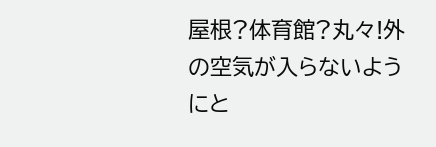屋根?体育館?丸々!外の空気が入らないようにと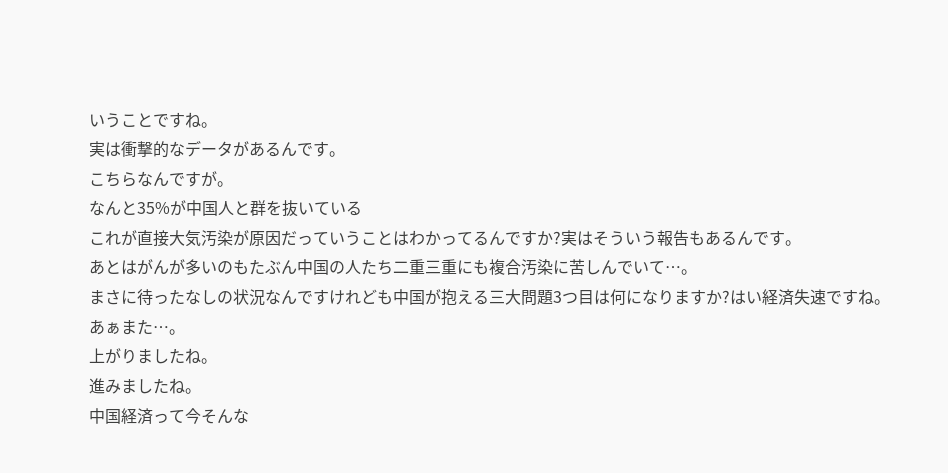いうことですね。
実は衝撃的なデータがあるんです。
こちらなんですが。
なんと35%が中国人と群を抜いている
これが直接大気汚染が原因だっていうことはわかってるんですか?実はそういう報告もあるんです。
あとはがんが多いのもたぶん中国の人たち二重三重にも複合汚染に苦しんでいて…。
まさに待ったなしの状況なんですけれども中国が抱える三大問題3つ目は何になりますか?はい経済失速ですね。
あぁまた…。
上がりましたね。
進みましたね。
中国経済って今そんな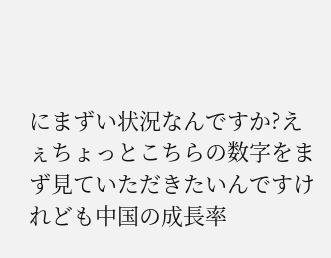にまずい状況なんですか?えぇちょっとこちらの数字をまず見ていただきたいんですけれども中国の成長率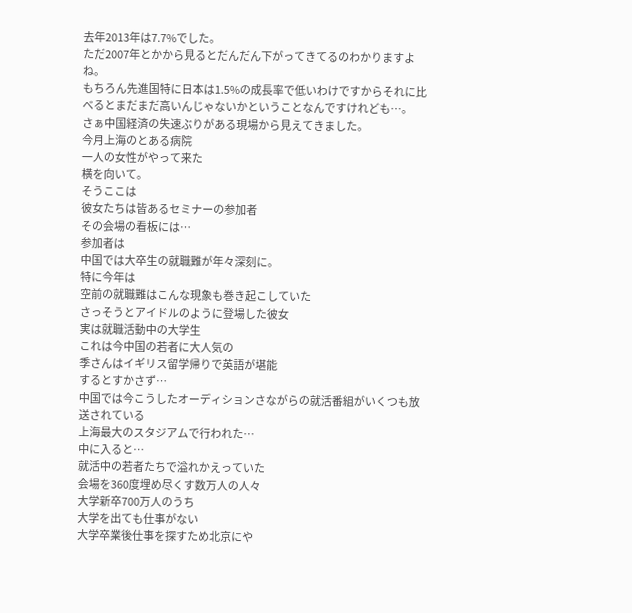去年2013年は7.7%でした。
ただ2007年とかから見るとだんだん下がってきてるのわかりますよね。
もちろん先進国特に日本は1.5%の成長率で低いわけですからそれに比べるとまだまだ高いんじゃないかということなんですけれども…。
さぁ中国経済の失速ぶりがある現場から見えてきました。
今月上海のとある病院
一人の女性がやって来た
横を向いて。
そうここは
彼女たちは皆あるセミナーの参加者
その会場の看板には…
参加者は
中国では大卒生の就職難が年々深刻に。
特に今年は
空前の就職難はこんな現象も巻き起こしていた
さっそうとアイドルのように登場した彼女
実は就職活動中の大学生
これは今中国の若者に大人気の
季さんはイギリス留学帰りで英語が堪能
するとすかさず…
中国では今こうしたオーディションさながらの就活番組がいくつも放送されている
上海最大のスタジアムで行われた…
中に入ると…
就活中の若者たちで溢れかえっていた
会場を360度埋め尽くす数万人の人々
大学新卒700万人のうち
大学を出ても仕事がない
大学卒業後仕事を探すため北京にや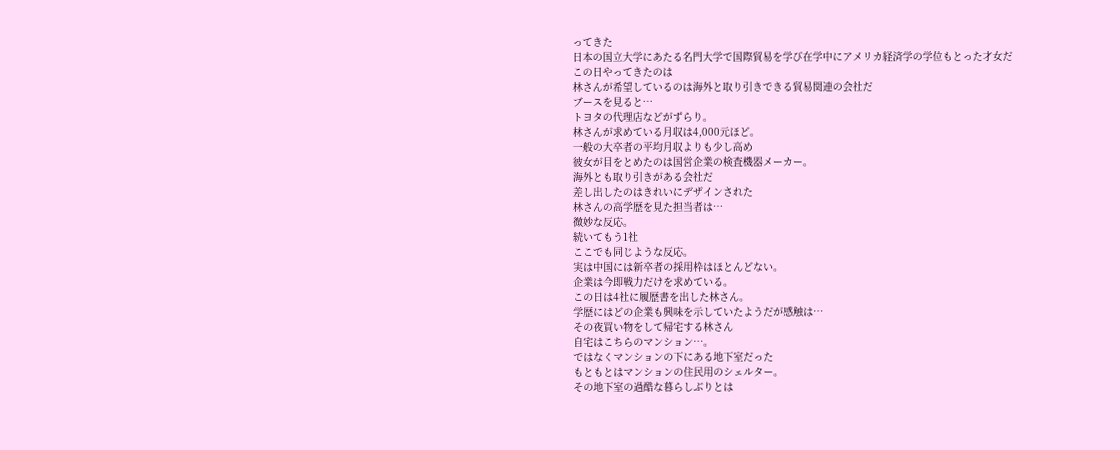ってきた
日本の国立大学にあたる名門大学で国際貿易を学び在学中にアメリカ経済学の学位もとった才女だ
この日やってきたのは
林さんが希望しているのは海外と取り引きできる貿易関連の会社だ
ブースを見ると…
トヨタの代理店などがずらり。
林さんが求めている月収は4,000元ほど。
一般の大卒者の平均月収よりも少し高め
彼女が目をとめたのは国営企業の検査機器メーカー。
海外とも取り引きがある会社だ
差し出したのはきれいにデザインされた
林さんの高学歴を見た担当者は…
微妙な反応。
続いてもう1社
ここでも同じような反応。
実は中国には新卒者の採用枠はほとんどない。
企業は今即戦力だけを求めている。
この日は4社に履歴書を出した林さん。
学歴にはどの企業も興味を示していたようだが感触は…
その夜買い物をして帰宅する林さん
自宅はこちらのマンション…。
ではなくマンションの下にある地下室だった
もともとはマンションの住民用のシェルター。
その地下室の過酷な暮らしぶりとは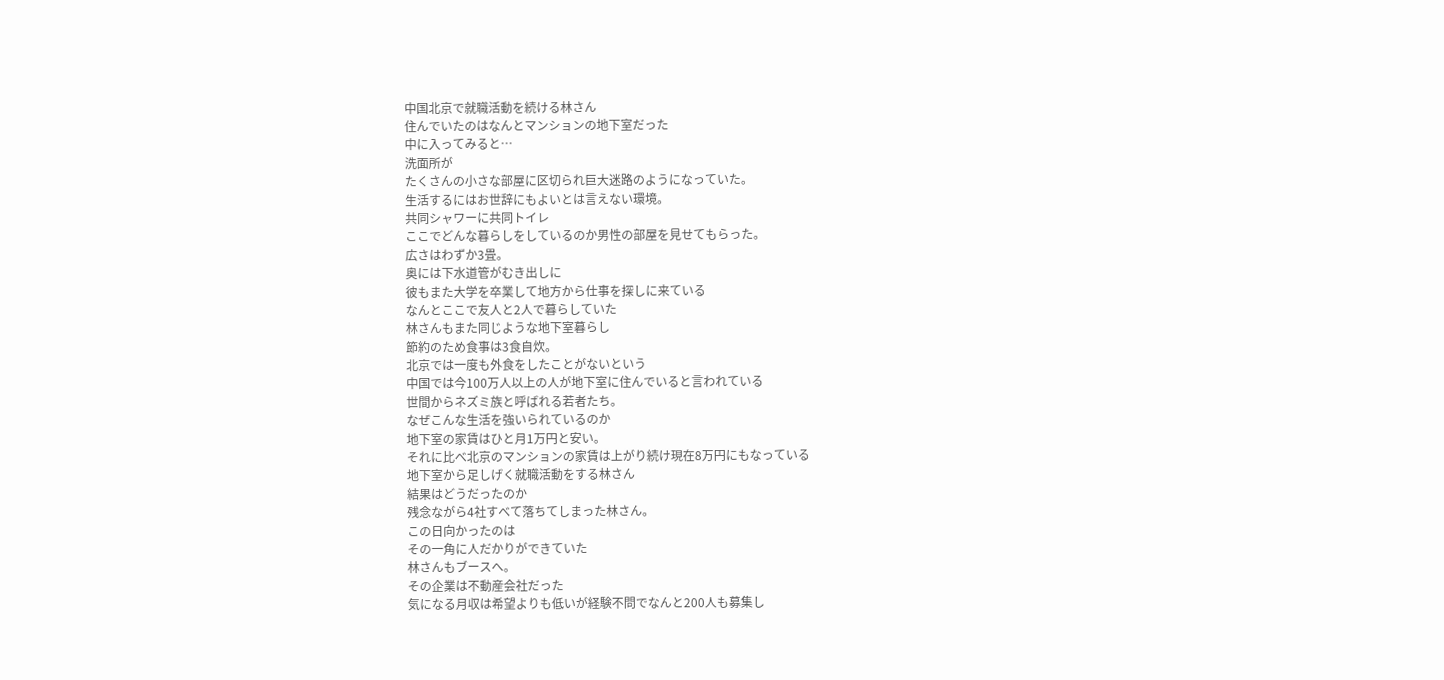中国北京で就職活動を続ける林さん
住んでいたのはなんとマンションの地下室だった
中に入ってみると…
洗面所が
たくさんの小さな部屋に区切られ巨大迷路のようになっていた。
生活するにはお世辞にもよいとは言えない環境。
共同シャワーに共同トイレ
ここでどんな暮らしをしているのか男性の部屋を見せてもらった。
広さはわずか3畳。
奥には下水道管がむき出しに
彼もまた大学を卒業して地方から仕事を探しに来ている
なんとここで友人と2人で暮らしていた
林さんもまた同じような地下室暮らし
節約のため食事は3食自炊。
北京では一度も外食をしたことがないという
中国では今100万人以上の人が地下室に住んでいると言われている
世間からネズミ族と呼ばれる若者たち。
なぜこんな生活を強いられているのか
地下室の家賃はひと月1万円と安い。
それに比べ北京のマンションの家賃は上がり続け現在8万円にもなっている
地下室から足しげく就職活動をする林さん
結果はどうだったのか
残念ながら4社すべて落ちてしまった林さん。
この日向かったのは
その一角に人だかりができていた
林さんもブースへ。
その企業は不動産会社だった
気になる月収は希望よりも低いが経験不問でなんと200人も募集し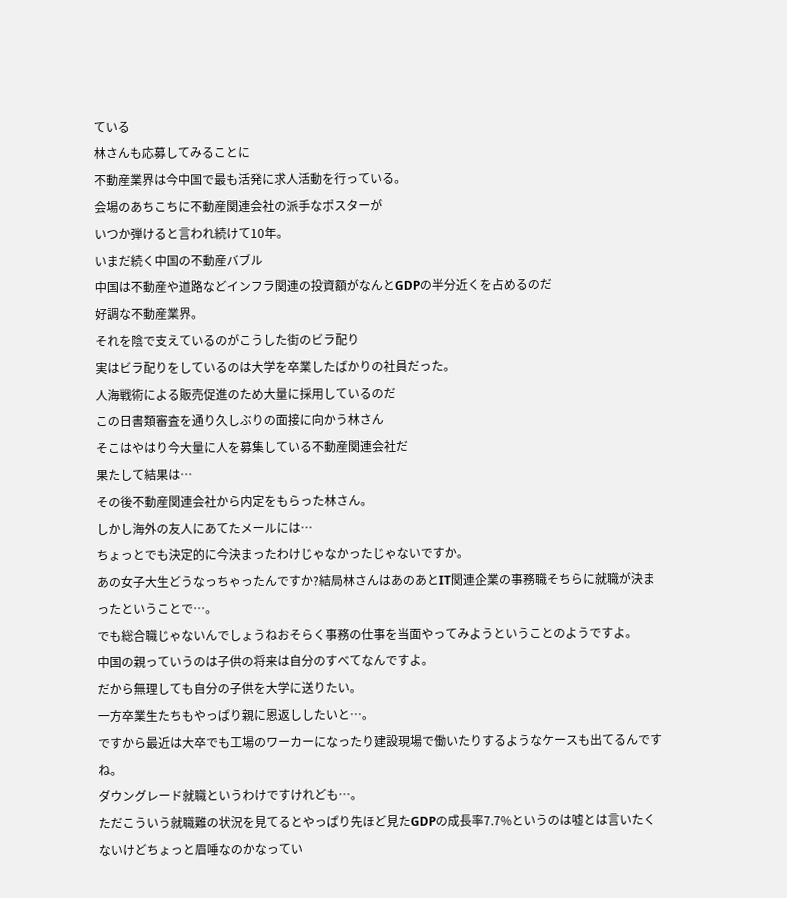ている
林さんも応募してみることに
不動産業界は今中国で最も活発に求人活動を行っている。
会場のあちこちに不動産関連会社の派手なポスターが
いつか弾けると言われ続けて10年。
いまだ続く中国の不動産バブル
中国は不動産や道路などインフラ関連の投資額がなんとGDPの半分近くを占めるのだ
好調な不動産業界。
それを陰で支えているのがこうした街のビラ配り
実はビラ配りをしているのは大学を卒業したばかりの社員だった。
人海戦術による販売促進のため大量に採用しているのだ
この日書類審査を通り久しぶりの面接に向かう林さん
そこはやはり今大量に人を募集している不動産関連会社だ
果たして結果は…
その後不動産関連会社から内定をもらった林さん。
しかし海外の友人にあてたメールには…
ちょっとでも決定的に今決まったわけじゃなかったじゃないですか。
あの女子大生どうなっちゃったんですか?結局林さんはあのあとIT関連企業の事務職そちらに就職が決まったということで…。
でも総合職じゃないんでしょうねおそらく事務の仕事を当面やってみようということのようですよ。
中国の親っていうのは子供の将来は自分のすべてなんですよ。
だから無理しても自分の子供を大学に送りたい。
一方卒業生たちもやっぱり親に恩返ししたいと…。
ですから最近は大卒でも工場のワーカーになったり建設現場で働いたりするようなケースも出てるんですね。
ダウングレード就職というわけですけれども…。
ただこういう就職難の状況を見てるとやっぱり先ほど見たGDPの成長率7.7%というのは嘘とは言いたくないけどちょっと眉唾なのかなってい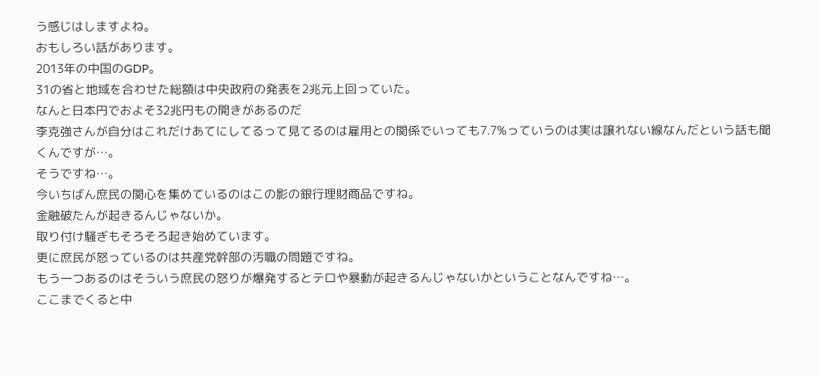う感じはしますよね。
おもしろい話があります。
2013年の中国のGDP。
31の省と地域を合わせた総額は中央政府の発表を2兆元上回っていた。
なんと日本円でおよそ32兆円もの開きがあるのだ
李克強さんが自分はこれだけあてにしてるって見てるのは雇用との関係でいっても7.7%っていうのは実は譲れない線なんだという話も聞くんですが…。
そうですね…。
今いちばん庶民の関心を集めているのはこの影の銀行理財商品ですね。
金融破たんが起きるんじゃないか。
取り付け騒ぎもそろそろ起き始めています。
更に庶民が怒っているのは共産党幹部の汚職の問題ですね。
もう一つあるのはそういう庶民の怒りが爆発するとテロや暴動が起きるんじゃないかということなんですね…。
ここまでくると中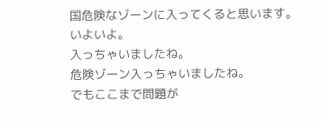国危険なゾーンに入ってくると思います。
いよいよ。
入っちゃいましたね。
危険ゾーン入っちゃいましたね。
でもここまで問題が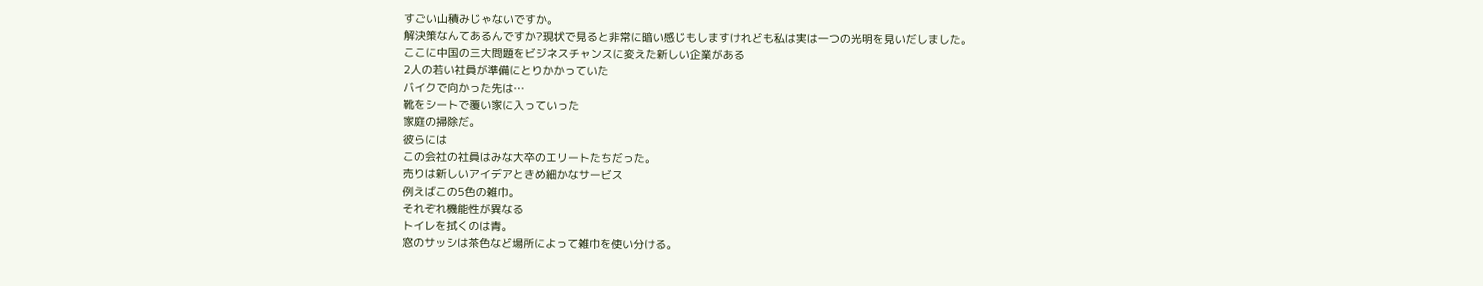すごい山積みじゃないですか。
解決策なんてあるんですか?現状で見ると非常に暗い感じもしますけれども私は実は一つの光明を見いだしました。
ここに中国の三大問題をビジネスチャンスに変えた新しい企業がある
2人の若い社員が準備にとりかかっていた
バイクで向かった先は…
靴をシートで覆い家に入っていった
家庭の掃除だ。
彼らには
この会社の社員はみな大卒のエリートたちだった。
売りは新しいアイデアときめ細かなサービス
例えばこの5色の雑巾。
それぞれ機能性が異なる
トイレを拭くのは青。
窓のサッシは茶色など場所によって雑巾を使い分ける。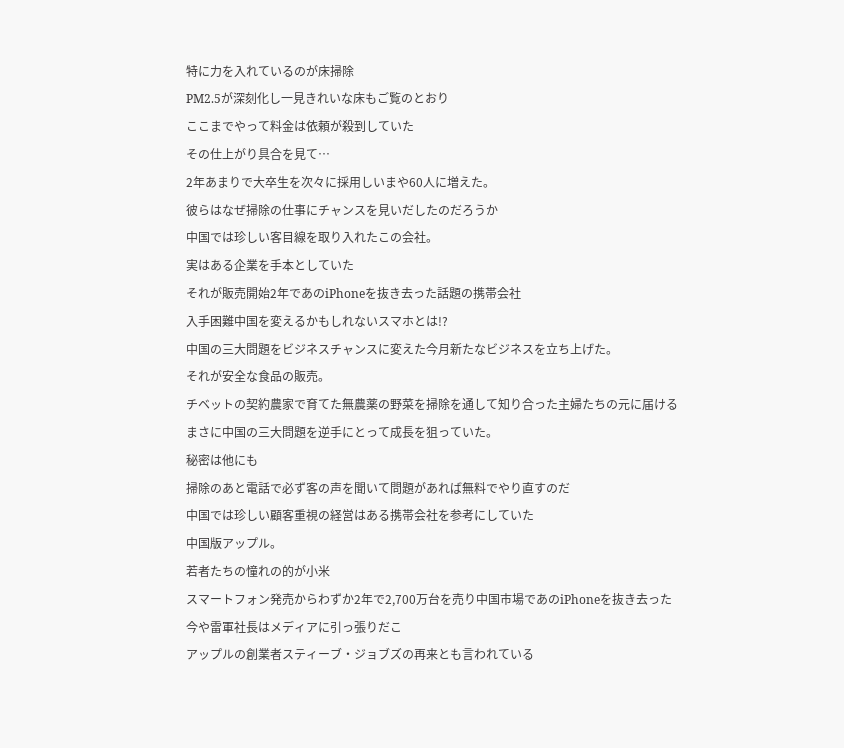特に力を入れているのが床掃除
PM2.5が深刻化し一見きれいな床もご覧のとおり
ここまでやって料金は依頼が殺到していた
その仕上がり具合を見て…
2年あまりで大卒生を次々に採用しいまや60人に増えた。
彼らはなぜ掃除の仕事にチャンスを見いだしたのだろうか
中国では珍しい客目線を取り入れたこの会社。
実はある企業を手本としていた
それが販売開始2年であのiPhoneを抜き去った話題の携帯会社
入手困難中国を変えるかもしれないスマホとは!?
中国の三大問題をビジネスチャンスに変えた今月新たなビジネスを立ち上げた。
それが安全な食品の販売。
チベットの契約農家で育てた無農薬の野菜を掃除を通して知り合った主婦たちの元に届ける
まさに中国の三大問題を逆手にとって成長を狙っていた。
秘密は他にも
掃除のあと電話で必ず客の声を聞いて問題があれば無料でやり直すのだ
中国では珍しい顧客重視の経営はある携帯会社を参考にしていた
中国版アップル。
若者たちの憧れの的が小米
スマートフォン発売からわずか2年で2,700万台を売り中国市場であのiPhoneを抜き去った
今や雷軍社長はメディアに引っ張りだこ
アップルの創業者スティーブ・ジョブズの再来とも言われている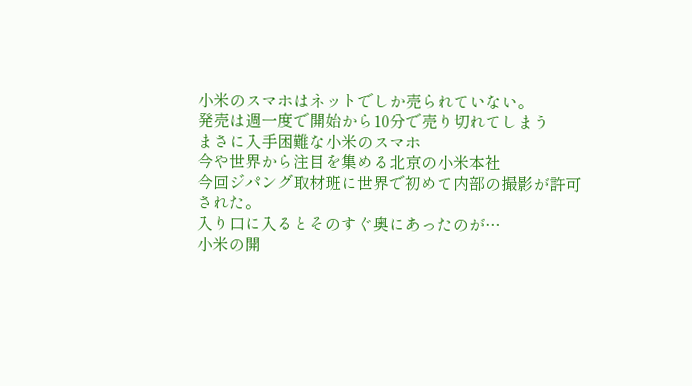小米のスマホはネットでしか売られていない。
発売は週一度で開始から10分で売り切れてしまう
まさに入手困難な小米のスマホ
今や世界から注目を集める北京の小米本社
今回ジパング取材班に世界で初めて内部の撮影が許可された。
入り口に入るとそのすぐ奥にあったのが…
小米の開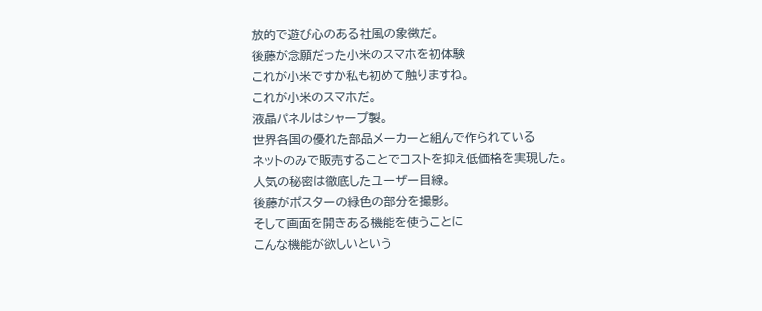放的で遊び心のある社風の象徴だ。
後藤が念願だった小米のスマホを初体験
これが小米ですか私も初めて触りますね。
これが小米のスマホだ。
液晶パネルはシャープ製。
世界各国の優れた部品メーカーと組んで作られている
ネットのみで販売することでコストを抑え低価格を実現した。
人気の秘密は徹底したユーザー目線。
後藤がポスターの緑色の部分を撮影。
そして画面を開きある機能を使うことに
こんな機能が欲しいという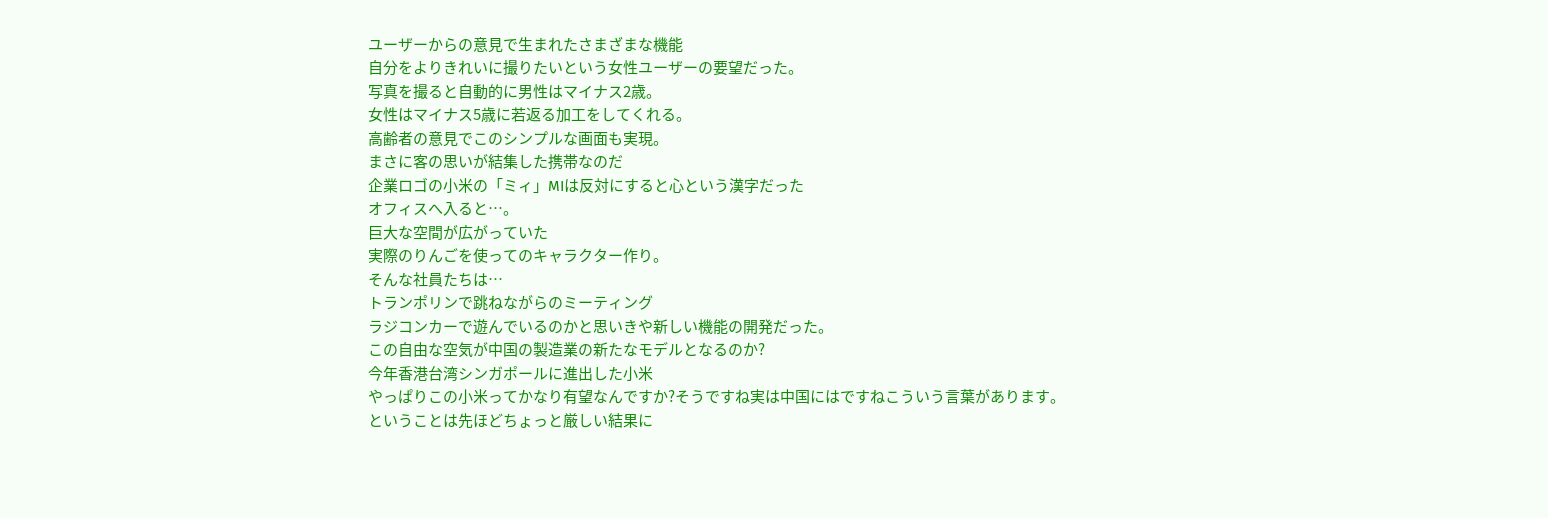ユーザーからの意見で生まれたさまざまな機能
自分をよりきれいに撮りたいという女性ユーザーの要望だった。
写真を撮ると自動的に男性はマイナス2歳。
女性はマイナス5歳に若返る加工をしてくれる。
高齢者の意見でこのシンプルな画面も実現。
まさに客の思いが結集した携帯なのだ
企業ロゴの小米の「ミィ」MIは反対にすると心という漢字だった
オフィスへ入ると…。
巨大な空間が広がっていた
実際のりんごを使ってのキャラクター作り。
そんな社員たちは…
トランポリンで跳ねながらのミーティング
ラジコンカーで遊んでいるのかと思いきや新しい機能の開発だった。
この自由な空気が中国の製造業の新たなモデルとなるのか?
今年香港台湾シンガポールに進出した小米
やっぱりこの小米ってかなり有望なんですか?そうですね実は中国にはですねこういう言葉があります。
ということは先ほどちょっと厳しい結果に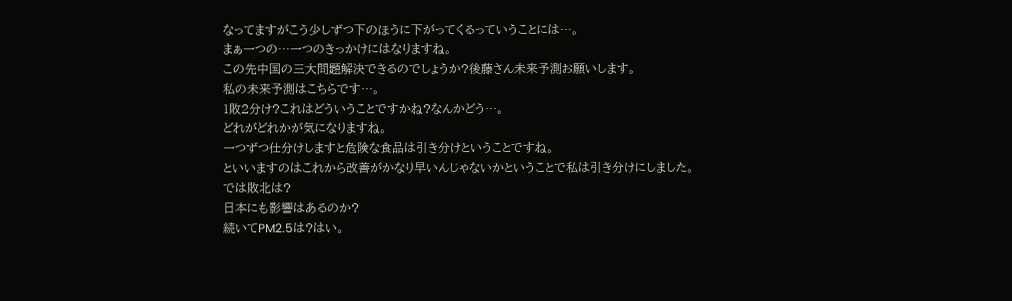なってますがこう少しずつ下のほうに下がってくるっていうことには…。
まぁ一つの…一つのきっかけにはなりますね。
この先中国の三大問題解決できるのでしょうか?後藤さん未来予測お願いします。
私の未来予測はこちらです…。
1敗2分け?これはどういうことですかね?なんかどう…。
どれがどれかが気になりますね。
一つずつ仕分けしますと危険な食品は引き分けということですね。
といいますのはこれから改善がかなり早いんじゃないかということで私は引き分けにしました。
では敗北は?
日本にも影響はあるのか?
続いてPM2.5は?はい。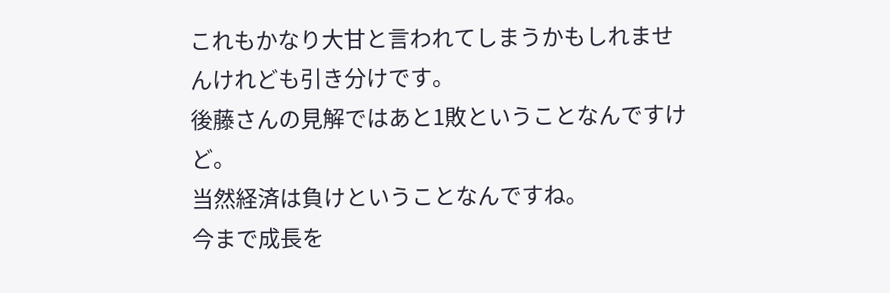これもかなり大甘と言われてしまうかもしれませんけれども引き分けです。
後藤さんの見解ではあと1敗ということなんですけど。
当然経済は負けということなんですね。
今まで成長を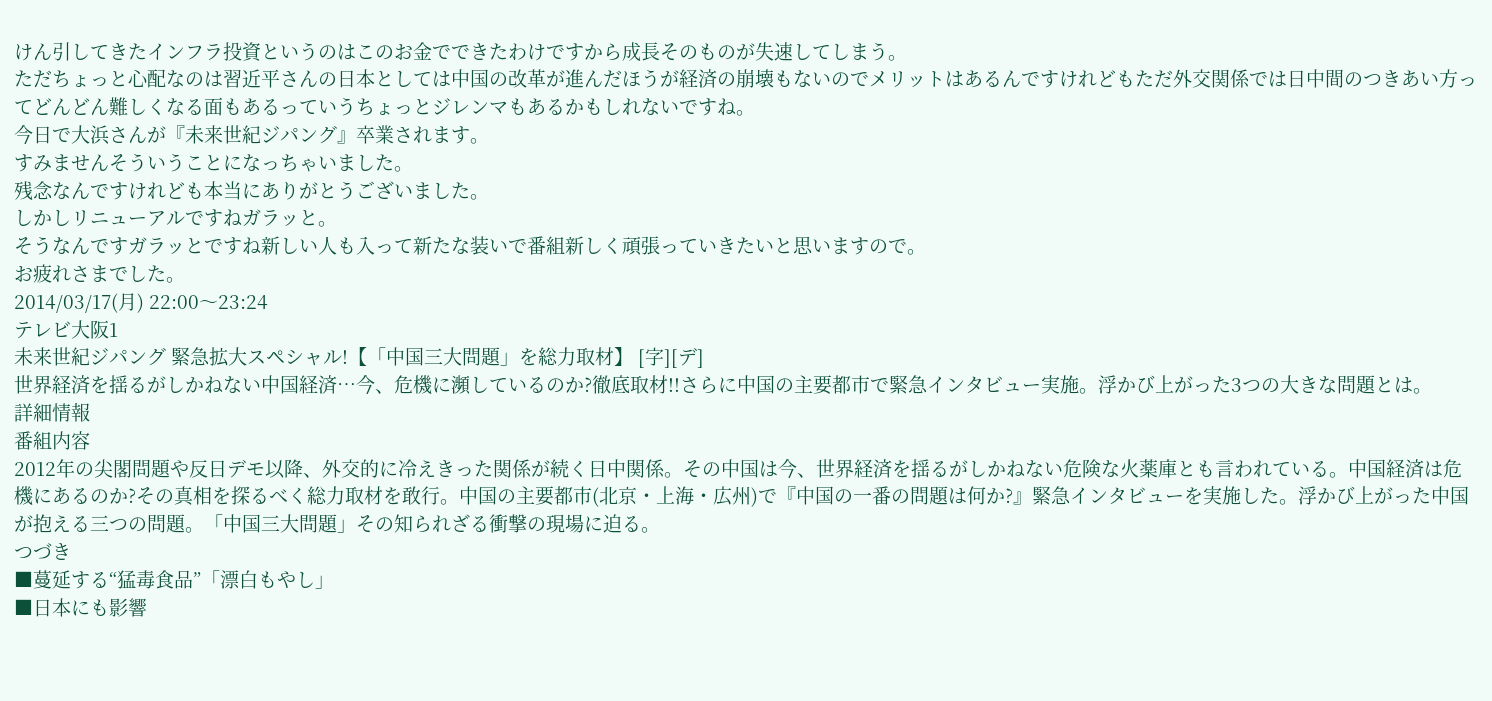けん引してきたインフラ投資というのはこのお金でできたわけですから成長そのものが失速してしまう。
ただちょっと心配なのは習近平さんの日本としては中国の改革が進んだほうが経済の崩壊もないのでメリットはあるんですけれどもただ外交関係では日中間のつきあい方ってどんどん難しくなる面もあるっていうちょっとジレンマもあるかもしれないですね。
今日で大浜さんが『未来世紀ジパング』卒業されます。
すみませんそういうことになっちゃいました。
残念なんですけれども本当にありがとうございました。
しかしリニューアルですねガラッと。
そうなんですガラッとですね新しい人も入って新たな装いで番組新しく頑張っていきたいと思いますので。
お疲れさまでした。
2014/03/17(月) 22:00〜23:24
テレビ大阪1
未来世紀ジパング 緊急拡大スペシャル!【「中国三大問題」を総力取材】 [字][デ]
世界経済を揺るがしかねない中国経済…今、危機に瀕しているのか?徹底取材!!さらに中国の主要都市で緊急インタビュー実施。浮かび上がった3つの大きな問題とは。
詳細情報
番組内容
2012年の尖閣問題や反日デモ以降、外交的に冷えきった関係が続く日中関係。その中国は今、世界経済を揺るがしかねない危険な火薬庫とも言われている。中国経済は危機にあるのか?その真相を探るべく総力取材を敢行。中国の主要都市(北京・上海・広州)で『中国の一番の問題は何か?』緊急インタビューを実施した。浮かび上がった中国が抱える三つの問題。「中国三大問題」その知られざる衝撃の現場に迫る。
つづき
■蔓延する“猛毒食品”「漂白もやし」
■日本にも影響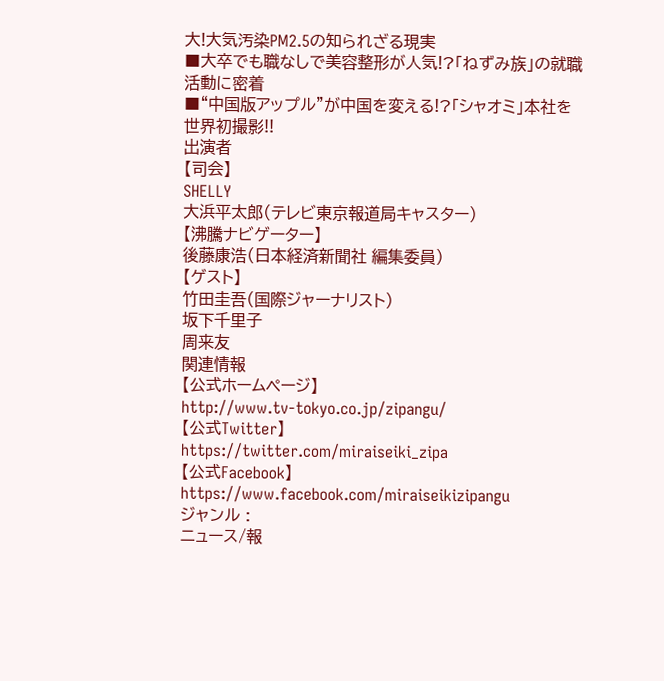大!大気汚染PM2.5の知られざる現実
■大卒でも職なしで美容整形が人気!?「ねずみ族」の就職活動に密着
■“中国版アップル”が中国を変える!?「シャオミ」本社を世界初撮影!!
出演者
【司会】
SHELLY
大浜平太郎(テレビ東京報道局キャスター)
【沸騰ナビゲーター】
後藤康浩(日本経済新聞社 編集委員)
【ゲスト】
竹田圭吾(国際ジャーナリスト)
坂下千里子
周来友
関連情報
【公式ホームページ】
http://www.tv-tokyo.co.jp/zipangu/
【公式Twitter】
https://twitter.com/miraiseiki_zipa
【公式Facebook】
https://www.facebook.com/miraiseikizipangu
ジャンル :
ニュース/報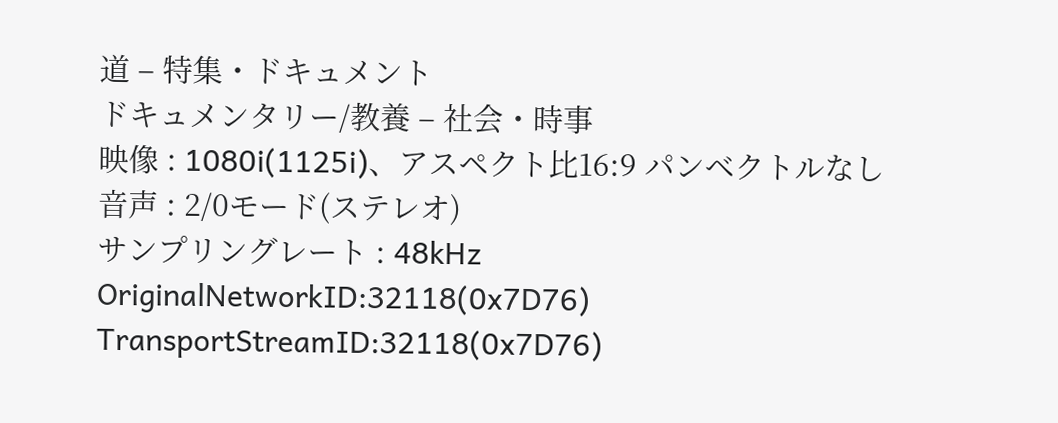道 – 特集・ドキュメント
ドキュメンタリー/教養 – 社会・時事
映像 : 1080i(1125i)、アスペクト比16:9 パンベクトルなし
音声 : 2/0モード(ステレオ)
サンプリングレート : 48kHz
OriginalNetworkID:32118(0x7D76)
TransportStreamID:32118(0x7D76)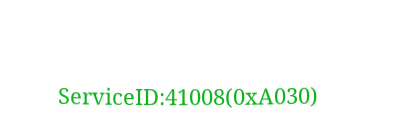ServiceID:41008(0xA030)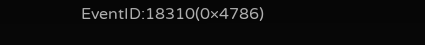EventID:18310(0×4786)